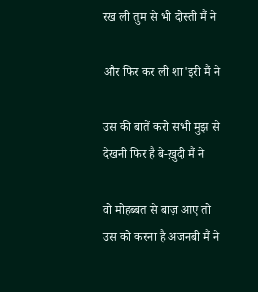रख ली तुम से भी दोस्ती मैं ने

और फिर कर ली शा'इरी मैं ने

उस की बातें करो सभी मुझ से
देखनी फिर है बे-ख़ुदी मैं ने

वो मोहब्बत से बाज़ आए तो
उस को करना है अजनबी मैं ने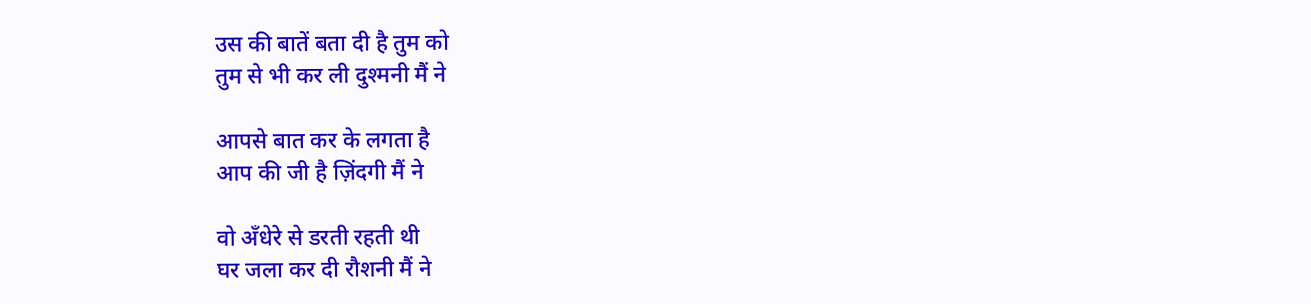उस की बातें बता दी है तुम को
तुम से भी कर ली दुश्मनी मैं ने

आपसे बात कर के लगता है
आप की जी है ज़िंदगी मैं ने

वो अँधेरे से डरती रहती थी
घर जला कर दी रौशनी मैं ने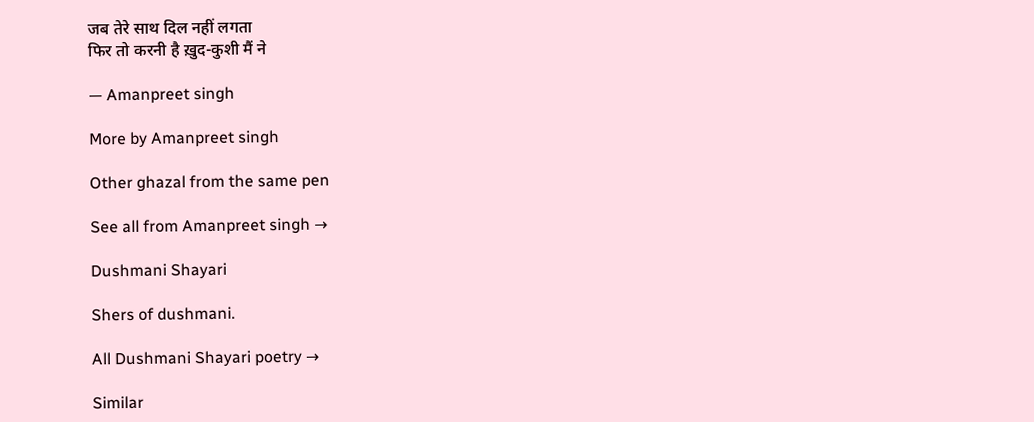जब तेरे साथ दिल नहीं लगता
फिर तो करनी है ख़ुद-कुशी मैं ने

— Amanpreet singh

More by Amanpreet singh

Other ghazal from the same pen

See all from Amanpreet singh →

Dushmani Shayari

Shers of dushmani.

All Dushmani Shayari poetry →

Similar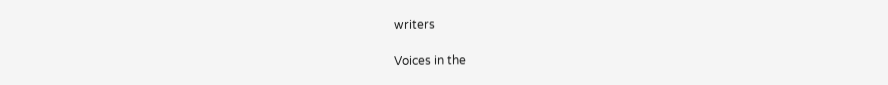writers

Voices in the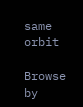same orbit

Browse by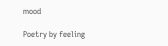mood

Poetry by feeling